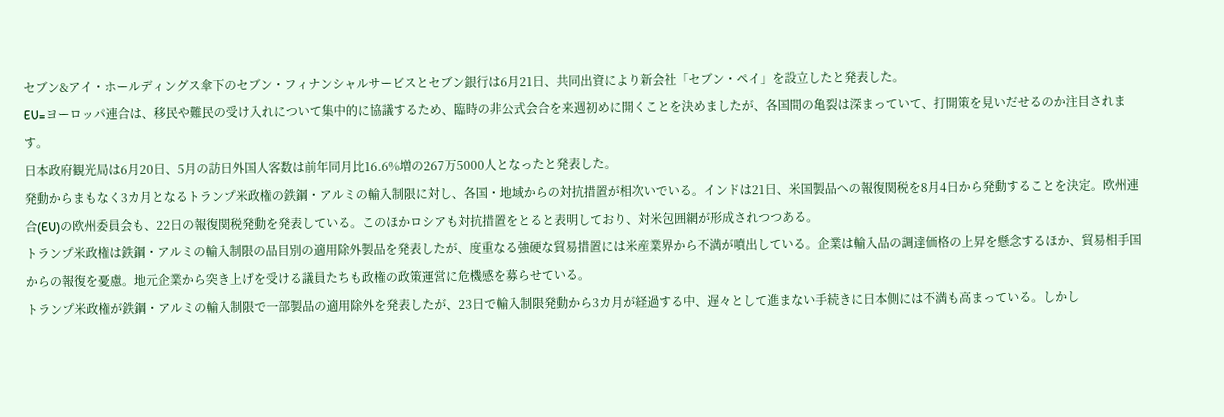セブン&アイ・ホールディングス傘下のセブン・フィナンシャルサービスとセブン銀行は6月21日、共同出資により新会社「セブン・ペイ」を設立したと発表した。
EU=ヨーロッパ連合は、移民や難民の受け入れについて集中的に協議するため、臨時の非公式会合を来週初めに開くことを決めましたが、各国間の亀裂は深まっていて、打開策を見いだせるのか注目されます。
日本政府観光局は6月20日、5月の訪日外国人客数は前年同月比16.6%増の267万5000人となったと発表した。
発動からまもなく3カ月となるトランプ米政権の鉄鋼・アルミの輸入制限に対し、各国・地域からの対抗措置が相次いでいる。インドは21日、米国製品への報復関税を8月4日から発動することを決定。欧州連合(EU)の欧州委員会も、22日の報復関税発動を発表している。このほかロシアも対抗措置をとると表明しており、対米包囲網が形成されつつある。
トランプ米政権は鉄鋼・アルミの輸入制限の品目別の適用除外製品を発表したが、度重なる強硬な貿易措置には米産業界から不満が噴出している。企業は輸入品の調達価格の上昇を懸念するほか、貿易相手国からの報復を憂慮。地元企業から突き上げを受ける議員たちも政権の政策運営に危機感を募らせている。
トランプ米政権が鉄鋼・アルミの輸入制限で一部製品の適用除外を発表したが、23日で輸入制限発動から3カ月が経過する中、遅々として進まない手続きに日本側には不満も高まっている。しかし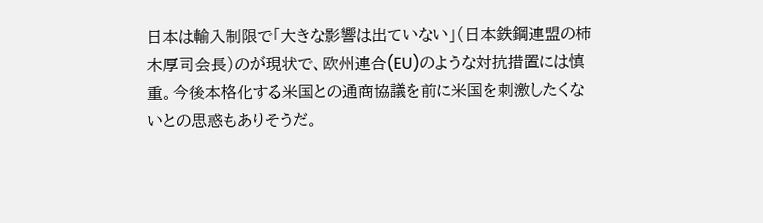日本は輸入制限で「大きな影響は出ていない」(日本鉄鋼連盟の柿木厚司会長)のが現状で、欧州連合(EU)のような対抗措置には慎重。今後本格化する米国との通商協議を前に米国を刺激したくないとの思惑もありそうだ。